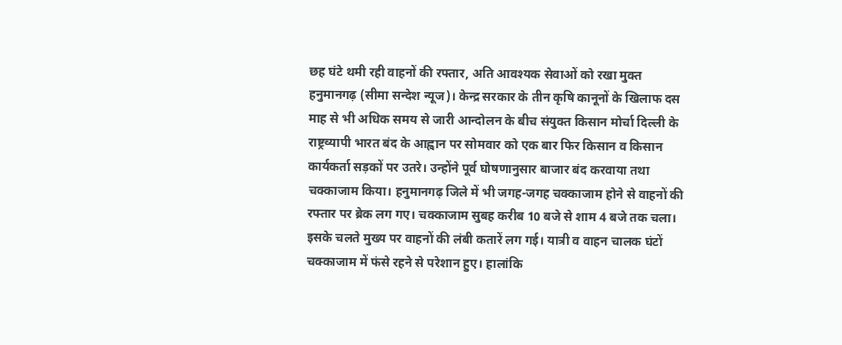छह घंटे थमी रही वाहनों की रफ्तार, अति आवश्यक सेवाओं को रखा मुक्त
हनुमानगढ़ (सीमा सन्देश न्यूज)। केन्द्र सरकार के तीन कृषि कानूनों के खिलाफ दस माह से भी अधिक समय से जारी आन्दोलन के बीच संयुक्त किसान मोर्चा दिल्ली के राष्ट्रव्यापी भारत बंद के आह्वान पर सोमवार को एक बार फिर किसान व किसान कार्यकर्ता सड़कों पर उतरे। उन्होंने पूर्व घोषणानुसार बाजार बंद करवाया तथा चक्काजाम किया। हनुमानगढ़ जिले में भी जगह-जगह चक्काजाम होने से वाहनों की रफ्तार पर ब्रेक लग गए। चक्काजाम सुबह करीब 10 बजे से शाम 4 बजे तक चला। इसके चलते मुख्य पर वाहनों की लंबी कतारें लग गई। यात्री व वाहन चालक घंटों चक्काजाम में फंसे रहने से परेशान हुए। हालांकि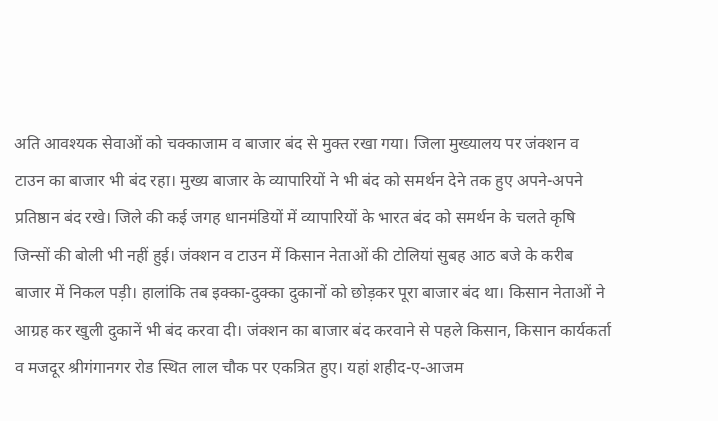अति आवश्यक सेवाओं को चक्काजाम व बाजार बंद से मुक्त रखा गया। जिला मुख्यालय पर जंक्शन व टाउन का बाजार भी बंद रहा। मुख्य बाजार के व्यापारियों ने भी बंद को समर्थन देने तक हुए अपने-अपने प्रतिष्ठान बंद रखे। जिले की कई जगह धानमंडियों में व्यापारियों के भारत बंद को समर्थन के चलते कृषि जिन्सों की बोली भी नहीं हुई। जंक्शन व टाउन में किसान नेताओं की टोलियां सुबह आठ बजे के करीब बाजार में निकल पड़ी। हालांकि तब इक्का-दुक्का दुकानों को छोड़कर पूरा बाजार बंद था। किसान नेताओं ने आग्रह कर खुली दुकानें भी बंद करवा दी। जंक्शन का बाजार बंद करवाने से पहले किसान, किसान कार्यकर्ता व मजदूर श्रीगंगानगर रोड स्थित लाल चौक पर एकत्रित हुए। यहां शहीद-ए-आजम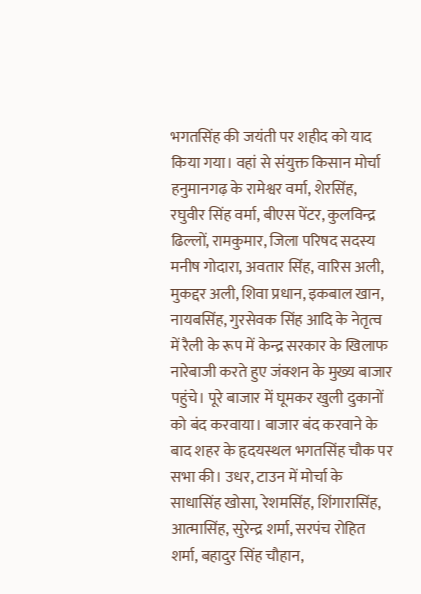भगतसिंह की जयंती पर शहीद को याद किया गया। वहां से संयुक्त किसान मोर्चा हनुमानगढ़ के रामेश्वर वर्मा, शेरसिंह, रघुवीर सिंह वर्मा, बीएस पेंटर, कुलविन्द्र ढिल्लों, रामकुमार, जिला परिषद सदस्य मनीष गोदारा, अवतार सिंह, वारिस अली, मुकद्दर अली, शिवा प्रधान, इकबाल खान, नायबसिंह, गुरसेवक सिंह आदि के नेतृत्व में रैली के रूप में केन्द्र सरकार के खिलाफ नारेबाजी करते हुए जंक्शन के मुख्य बाजार पहुंचे। पूरे बाजार में घूमकर खुली दुकानों को बंद करवाया। बाजार बंद करवाने के बाद शहर के हृदयस्थल भगतसिंह चौक पर सभा की। उधर, टाउन में मोर्चा के साधासिंह खोसा, रेशमसिंह, शिंगारासिंह, आत्मासिंह, सुरेन्द्र शर्मा, सरपंच रोहित शर्मा, बहादुर सिंह चौहान,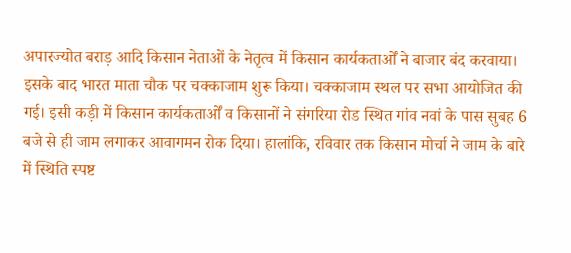अपारज्योत बराड़ आदि किसान नेताओं के नेतृत्व में किसान कार्यकतार्ओं ने बाजार बंद करवाया। इसके बाद भारत माता चौक पर चक्काजाम शुरू किया। चक्काजाम स्थल पर सभा आयोजित की गई। इसी कड़ी में किसान कार्यकतार्ओं व किसानों ने संगरिया रोड स्थित गांव नवां के पास सुबह 6 बजे से ही जाम लगाकर आवागमन रोक दिया। हालांकि, रविवार तक किसान मोर्चा ने जाम के बारे में स्थिति स्पष्ट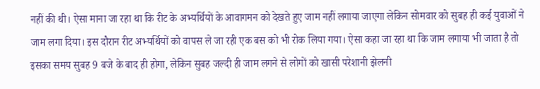नहीं की थी। ऐसा माना जा रहा था कि रीट के अभ्यर्थियों के आवागमन को देखते हुए जाम नहीं लगाया जाएगा लेकिन सोमवार को सुबह ही कई युवाओं ने जाम लगा दिया। इस दौरान रीट अभ्यर्थियों को वापस ले जा रही एक बस को भी रोक लिया गया। ऐसा कहा जा रहा था कि जाम लगाया भी जाता है तो इसका समय सुबह 9 बजे के बाद ही होगा, लेकिन सुबह जल्दी ही जाम लगने से लोगों को खासी परेशानी झेलनी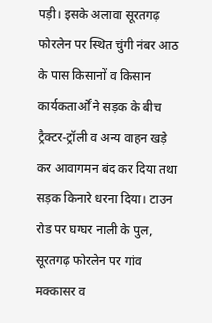पड़ी। इसके अलावा सूरतगढ़ फोरलेन पर स्थित चुंगी नंबर आठ के पास किसानों व किसान कार्यकतार्ओं ने सड़क के बीच ट्रैक्टर-ट्रॉली व अन्य वाहन खड़े कर आवागमन बंद कर दिया तथा सड़क किनारे धरना दिया। टाउन रोड पर घग्घर नाली के पुल, सूरतगढ़ फोरलेन पर गांव मक्कासर व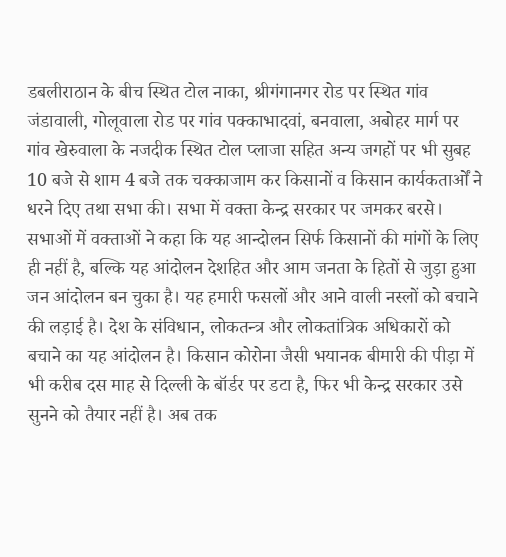डबलीराठान के बीच स्थित टोल नाका, श्रीगंगानगर रोड पर स्थित गांव जंडावाली, गोलूवाला रोड पर गांव पक्काभादवां, बनवाला, अबोहर मार्ग पर गांव खेरुवाला के नजदीक स्थित टोल प्लाजा सहित अन्य जगहों पर भी सुबह 10 बजे से शाम 4 बजे तक चक्काजाम कर किसानों व किसान कार्यकतार्ओं ने धरने दिए तथा सभा की। सभा में वक्ता केन्द्र सरकार पर जमकर बरसे। सभाओं में वक्ताओं ने कहा कि यह आन्दोलन सिर्फ किसानों की मांगों के लिए ही नहीं है, बल्कि यह आंदोलन देशहित और आम जनता के हितों से जुड़ा हुआ जन आंदोलन बन चुका है। यह हमारी फसलों और आने वाली नस्लों को बचाने की लड़ाई है। देश के संविधान, लोकतन्त्र और लोकतांत्रिक अधिकारों को बचाने का यह आंदोलन है। किसान कोरोना जैसी भयानक बीमारी की पीड़ा में भी करीब दस माह से दिल्ली के बॉर्डर पर डटा है, फिर भी केन्द्र सरकार उसे सुनने को तैयार नहीं है। अब तक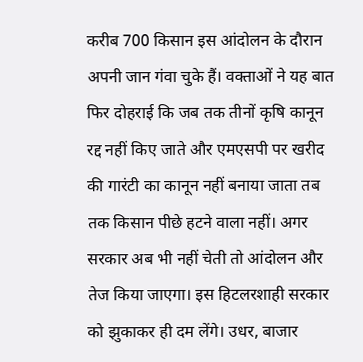करीब 700 किसान इस आंदोलन के दौरान अपनी जान गंवा चुके हैं। वक्ताओं ने यह बात फिर दोहराई कि जब तक तीनों कृषि कानून रद्द नहीं किए जाते और एमएसपी पर खरीद की गारंटी का कानून नहीं बनाया जाता तब तक किसान पीछे हटने वाला नहीं। अगर सरकार अब भी नहीं चेती तो आंदोलन और तेज किया जाएगा। इस हिटलरशाही सरकार को झुकाकर ही दम लेंगे। उधर, बाजार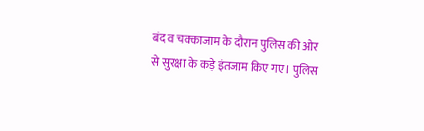बंद व चक्काजाम के दौरान पुलिस की ओर से सुरक्षा के कड़े इंतजाम किए गए। पुलिस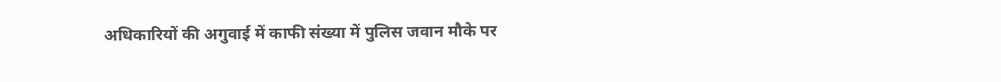अधिकारियों की अगुवाई में काफी संख्या में पुलिस जवान मौके पर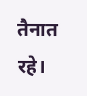तैनात रहे।